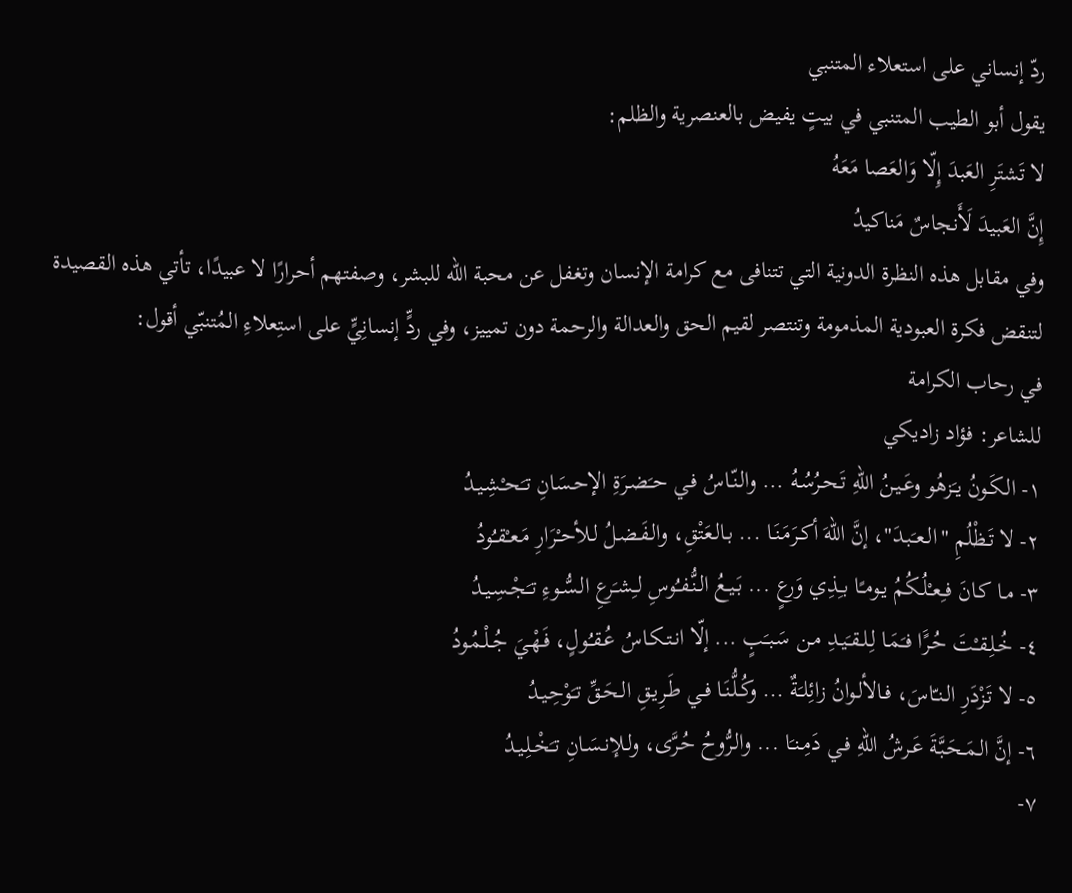ردّ إنساني على استعلاء المتنبي
يقول أبو الطيب المتنبي في بيتٍ يفيض بالعنصرية والظلم:
لا تَشتَرِ العَبدَ إِلّا وَالعَصا مَعَهُ
إِنَّ العَبيدَ لَأَنجاسٌ مَناكيدُ
وفي مقابل هذه النظرة الدونية التي تتنافى مع كرامة الإنسان وتغفل عن محبة الله للبشر، وصفتهم أحرارًا لا عبيدًا، تأتي هذه القصيدة لتنقض فكرة العبودية المذمومة وتنتصر لقيم الحق والعدالة والرحمة دون تمييز، وفي ردٍّ إنسانِيٍّ على استِعلاءِ المُتنبّي أقول:
في رحاب الكرامة
للشاعر: فؤاد زاديكي
١- الـكَـونُ يـَزهُو وعَـيـنُ اللهِ تَـحـرُسُـهُ ... والـنّـاسُ فـي حـَضـرَةِ الإحـسَانِ تـَحـْشِـيـدُ
٢- لا تَـظْلُمِ "الـعـَبـدَ"، إنَّ اللهَ أكـرَمَـنَـا ... بـالـعَتْقِ، والـفَـضـلُ لـلأحـْرَارِ مَـعـْقـُودُ
٣- مـا كـانَ فـِعـْلُـكُمُ يـومـًا بـِذِي وَرعٍ ... بَـيـعُ الـنُّـفـُوسِ لـِشـَرعِ الـسُّـوءِ تـَجْـسِـيـدُ
٤- خُـلِـقـْتَ حُـرًَا فـَمَـا لِـلـقـَيـدِ مـن سَـبـَبٍ ... إلّا انـتـكـاسُ عُـقـُولٍ، فَـهْـيَ جُـلْـمُـودُ
٥- لا تَـزْدَرِ الـنـّاسَ، فـالألـوانُ زائِلـَةٌ ... وكُـلُّـنَـا فـي طَـرِيـقِ الـحَـقِّ تـَوْحِـيـدُ
٦- إنَّ الـمَـحَـبَّةَ عَـرشُ اللهِ فـي دَمِـنـَا ... والـرُّوحُ حُـرَّى، ولـلإنـسَـانِ تـَخْـلِـيـدُ
٧-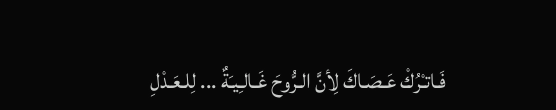فَـاتـْرُكْ عَـصَـاكَ لِأنَّ الـرُّوحَ غَـالـِيـَةٌ ... لِلـعَـدْلِ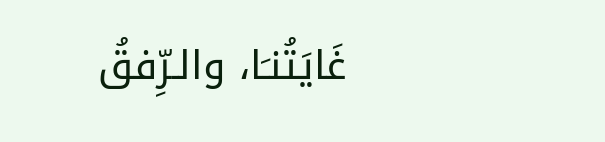غَايَتُنـَا، والـرِّفقُ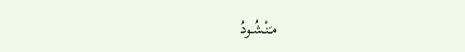مـَنْـشُـودُ